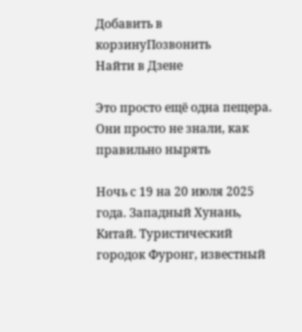Добавить в корзинуПозвонить
Найти в Дзене

Это просто ещё одна пещера. Они просто не знали, как правильно нырять

Ночь с 19 на 20 июля 2025 года. Западный Хунань, Китай. Туристический городок Фуронг, известный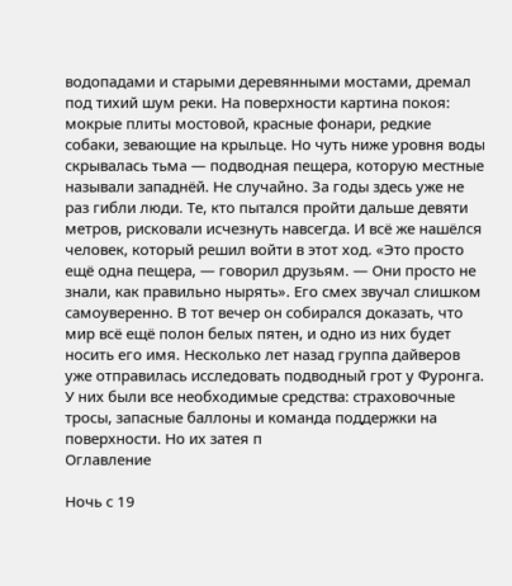водопадами и старыми деревянными мостами, дремал под тихий шум реки. На поверхности картина покоя: мокрые плиты мостовой, красные фонари, редкие собаки, зевающие на крыльце. Но чуть ниже уровня воды скрывалась тьма — подводная пещера, которую местные называли западнёй. Не случайно. За годы здесь уже не раз гибли люди. Те, кто пытался пройти дальше девяти метров, рисковали исчезнуть навсегда. И всё же нашёлся человек, который решил войти в этот ход. «Это просто ещё одна пещера, — говорил друзьям. — Они просто не знали, как правильно нырять». Его смех звучал слишком самоуверенно. В тот вечер он собирался доказать, что мир всё ещё полон белых пятен, и одно из них будет носить его имя. Несколько лет назад группа дайверов уже отправилась исследовать подводный грот у Фуронга. У них были все необходимые средства: страховочные тросы, запасные баллоны и команда поддержки на поверхности. Но их затея п
Оглавление

Ночь с 19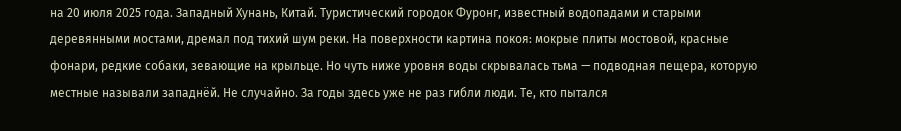на 20 июля 2025 года. Западный Хунань, Китай. Туристический городок Фуронг, известный водопадами и старыми деревянными мостами, дремал под тихий шум реки. На поверхности картина покоя: мокрые плиты мостовой, красные фонари, редкие собаки, зевающие на крыльце. Но чуть ниже уровня воды скрывалась тьма — подводная пещера, которую местные называли западнёй. Не случайно. За годы здесь уже не раз гибли люди. Те, кто пытался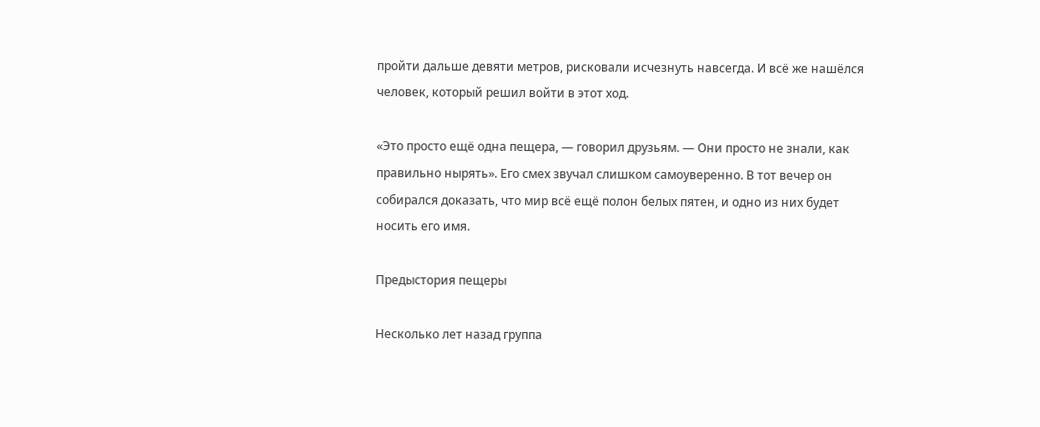пройти дальше девяти метров, рисковали исчезнуть навсегда. И всё же нашёлся человек, который решил войти в этот ход.

«Это просто ещё одна пещера, — говорил друзьям. — Они просто не знали, как правильно нырять». Его смех звучал слишком самоуверенно. В тот вечер он собирался доказать, что мир всё ещё полон белых пятен, и одно из них будет носить его имя.

Предыстория пещеры

Несколько лет назад группа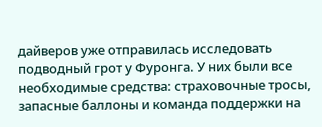дайверов уже отправилась исследовать подводный грот у Фуронга. У них были все необходимые средства: страховочные тросы, запасные баллоны и команда поддержки на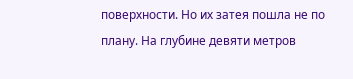поверхности. Но их затея пошла не по плану. На глубине девяти метров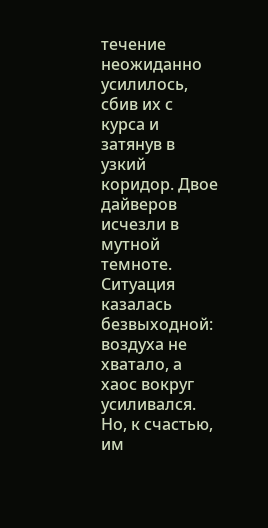течение неожиданно усилилось, сбив их с курса и затянув в узкий коридор. Двое дайверов исчезли в мутной темноте. Ситуация казалась безвыходной: воздуха не хватало, а хаос вокруг усиливался. Но, к счастью, им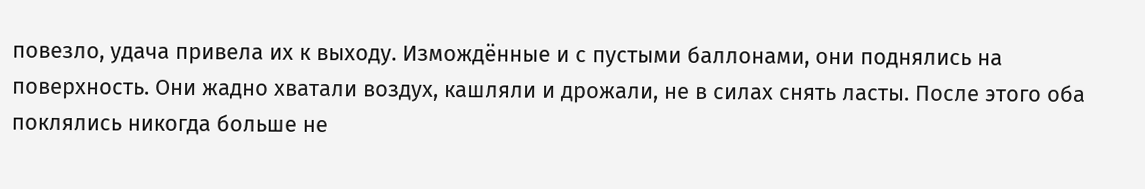повезло, удача привела их к выходу. Измождённые и с пустыми баллонами, они поднялись на поверхность. Они жадно хватали воздух, кашляли и дрожали, не в силах снять ласты. После этого оба поклялись никогда больше не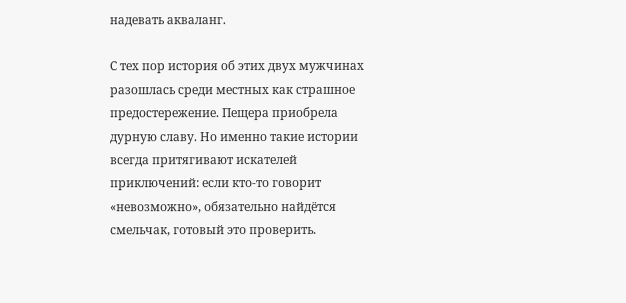надевать акваланг.

С тех пор история об этих двух мужчинах разошлась среди местных как страшное предостережение. Пещера приобрела дурную славу. Но именно такие истории всегда притягивают искателей приключений: если кто-то говорит «невозможно», обязательно найдётся смельчак, готовый это проверить.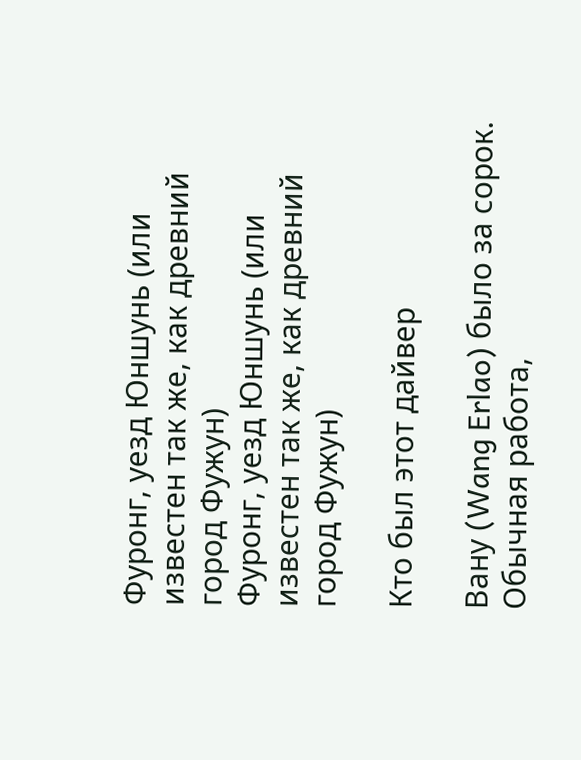Фуронг, уезд Юншунь (или известен так же, как древний город Фужун)
Фуронг, уезд Юншунь (или известен так же, как древний город Фужун)

Кто был этот дайвер

Вану (Wang Erlao) было за сорок. Обычная работа,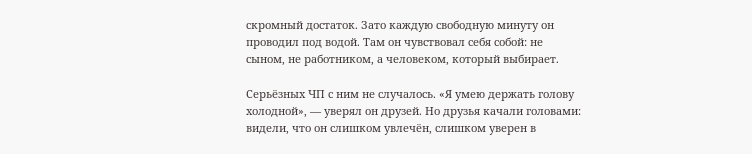скромный достаток. Зато каждую свободную минуту он проводил под водой. Там он чувствовал себя собой: не сыном, не работником, а человеком, который выбирает.

Серьёзных ЧП с ним не случалось. «Я умею держать голову холодной», — уверял он друзей. Но друзья качали головами: видели, что он слишком увлечён, слишком уверен в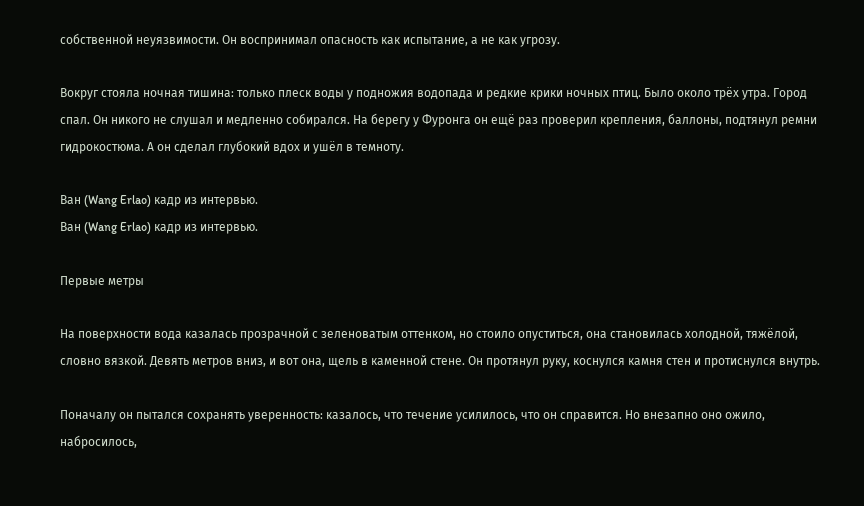собственной неуязвимости. Он воспринимал опасность как испытание, а не как угрозу.

Вокруг стояла ночная тишина: только плеск воды у подножия водопада и редкие крики ночных птиц. Было около трёх утра. Город спал. Он никого не слушал и медленно собирался. На берегу у Фуронга он ещё раз проверил крепления, баллоны, подтянул ремни гидрокостюма. А он сделал глубокий вдох и ушёл в темноту.

Ван (Wang Erlao) кадр из интервью.
Ван (Wang Erlao) кадр из интервью.

Первые метры

На поверхности вода казалась прозрачной с зеленоватым оттенком, но стоило опуститься, она становилась холодной, тяжёлой, словно вязкой. Девять метров вниз, и вот она, щель в каменной стене. Он протянул руку, коснулся камня стен и протиснулся внутрь.

Поначалу он пытался сохранять уверенность: казалось, что течение усилилось, что он справится. Но внезапно оно ожило, набросилось,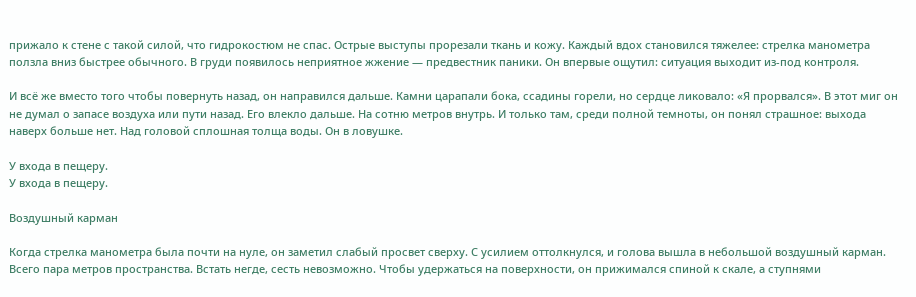прижало к стене с такой силой, что гидрокостюм не спас. Острые выступы прорезали ткань и кожу. Каждый вдох становился тяжелее: стрелка манометра ползла вниз быстрее обычного. В груди появилось неприятное жжение — предвестник паники. Он впервые ощутил: ситуация выходит из-под контроля.

И всё же вместо того чтобы повернуть назад, он направился дальше. Камни царапали бока, ссадины горели, но сердце ликовало: «Я прорвался». В этот миг он не думал о запасе воздуха или пути назад. Его влекло дальше. На сотню метров внутрь. И только там, среди полной темноты, он понял страшное: выхода наверх больше нет. Над головой сплошная толща воды. Он в ловушке.

У входа в пещеру.
У входа в пещеру.

Воздушный карман

Когда стрелка манометра была почти на нуле, он заметил слабый просвет сверху. С усилием оттолкнулся, и голова вышла в небольшой воздушный карман. Всего пара метров пространства. Встать негде, сесть невозможно. Чтобы удержаться на поверхности, он прижимался спиной к скале, а ступнями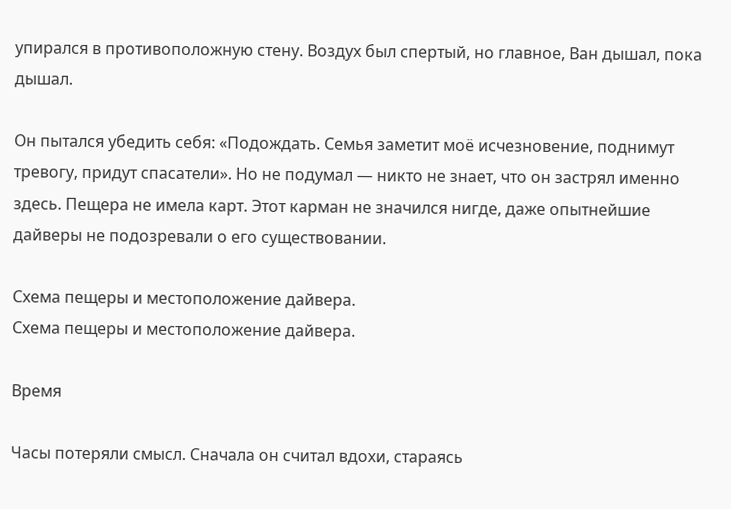упирался в противоположную стену. Воздух был спертый, но главное, Ван дышал, пока дышал.

Он пытался убедить себя: «Подождать. Семья заметит моё исчезновение, поднимут тревогу, придут спасатели». Но не подумал — никто не знает, что он застрял именно здесь. Пещера не имела карт. Этот карман не значился нигде, даже опытнейшие дайверы не подозревали о его существовании.

Схема пещеры и местоположение дайвера.
Схема пещеры и местоположение дайвера.

Время

Часы потеряли смысл. Сначала он считал вдохи, стараясь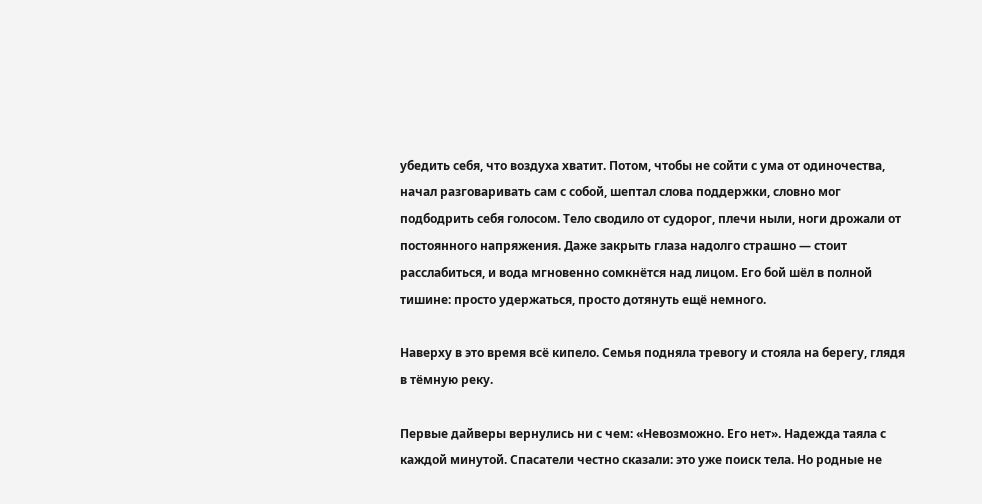убедить себя, что воздуха хватит. Потом, чтобы не сойти с ума от одиночества, начал разговаривать сам с собой, шептал слова поддержки, словно мог подбодрить себя голосом. Тело сводило от судорог, плечи ныли, ноги дрожали от постоянного напряжения. Даже закрыть глаза надолго страшно — стоит расслабиться, и вода мгновенно сомкнётся над лицом. Его бой шёл в полной тишине: просто удержаться, просто дотянуть ещё немного.

Наверху в это время всё кипело. Семья подняла тревогу и стояла на берегу, глядя в тёмную реку.

Первые дайверы вернулись ни с чем: «Невозможно. Его нет». Надежда таяла с каждой минутой. Спасатели честно сказали: это уже поиск тела. Но родные не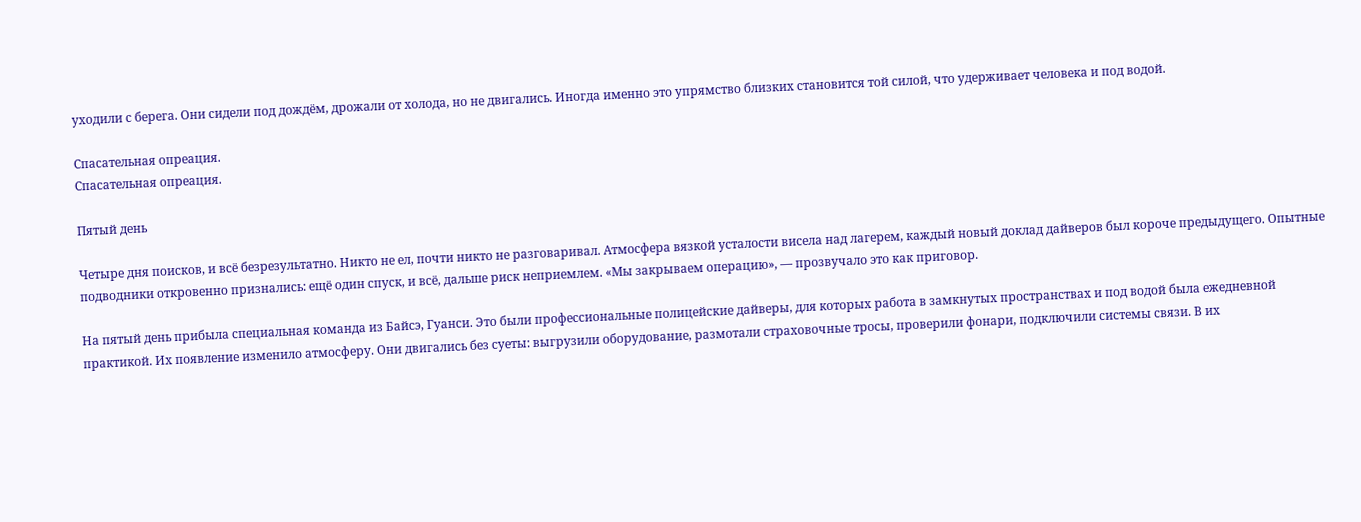уходили с берега. Они сидели под дождём, дрожали от холода, но не двигались. Иногда именно это упрямство близких становится той силой, что удерживает человека и под водой.

Спасательная опреация.
Спасательная опреация.

Пятый день

Четыре дня поисков, и всё безрезультатно. Никто не ел, почти никто не разговаривал. Атмосфера вязкой усталости висела над лагерем, каждый новый доклад дайверов был короче предыдущего. Опытные подводники откровенно признались: ещё один спуск, и всё, дальше риск неприемлем. «Мы закрываем операцию», — прозвучало это как приговор.

На пятый день прибыла специальная команда из Байсэ, Гуанси. Это были профессиональные полицейские дайверы, для которых работа в замкнутых пространствах и под водой была ежедневной практикой. Их появление изменило атмосферу. Они двигались без суеты: выгрузили оборудование, размотали страховочные тросы, проверили фонари, подключили системы связи. В их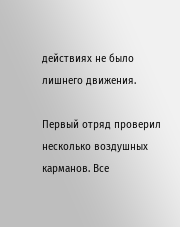действиях не было лишнего движения.

Первый отряд проверил несколько воздушных карманов. Все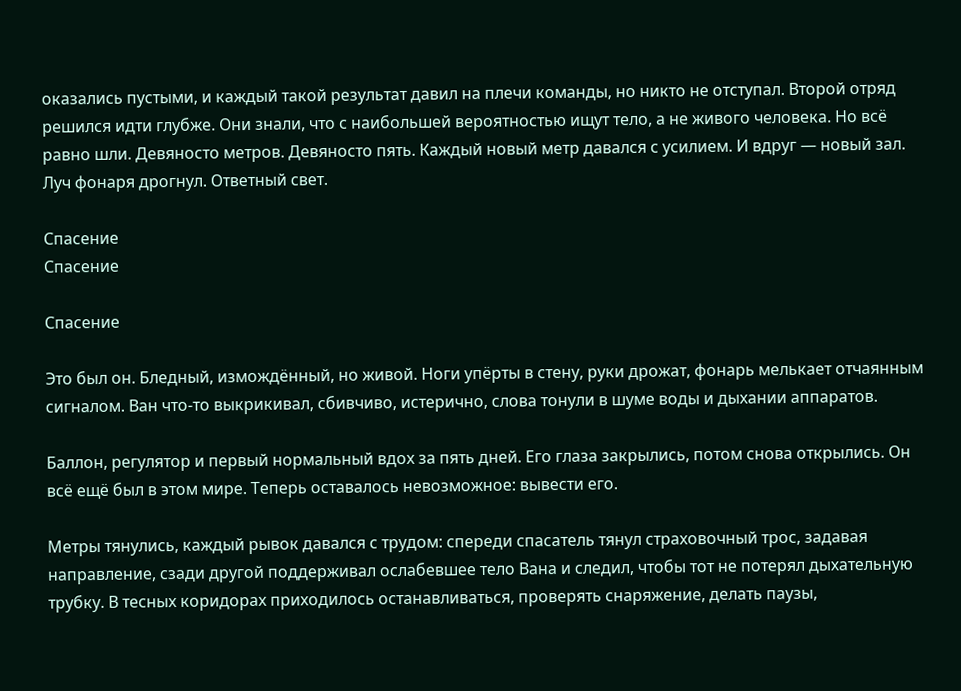оказались пустыми, и каждый такой результат давил на плечи команды, но никто не отступал. Второй отряд решился идти глубже. Они знали, что с наибольшей вероятностью ищут тело, а не живого человека. Но всё равно шли. Девяносто метров. Девяносто пять. Каждый новый метр давался с усилием. И вдруг — новый зал. Луч фонаря дрогнул. Ответный свет.

Спасение
Спасение

Спасение

Это был он. Бледный, измождённый, но живой. Ноги упёрты в стену, руки дрожат, фонарь мелькает отчаянным сигналом. Ван что-то выкрикивал, сбивчиво, истерично, слова тонули в шуме воды и дыхании аппаратов.

Баллон, регулятор и первый нормальный вдох за пять дней. Его глаза закрылись, потом снова открылись. Он всё ещё был в этом мире. Теперь оставалось невозможное: вывести его.

Метры тянулись, каждый рывок давался с трудом: спереди спасатель тянул страховочный трос, задавая направление, сзади другой поддерживал ослабевшее тело Вана и следил, чтобы тот не потерял дыхательную трубку. В тесных коридорах приходилось останавливаться, проверять снаряжение, делать паузы,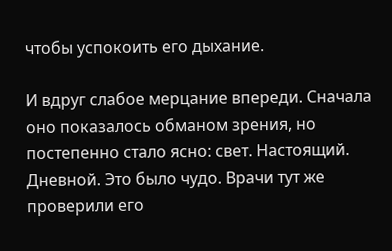чтобы успокоить его дыхание.

И вдруг слабое мерцание впереди. Сначала оно показалось обманом зрения, но постепенно стало ясно: свет. Настоящий. Дневной. Это было чудо. Врачи тут же проверили его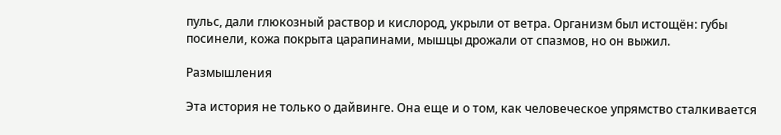пульс, дали глюкозный раствор и кислород, укрыли от ветра. Организм был истощён: губы посинели, кожа покрыта царапинами, мышцы дрожали от спазмов, но он выжил.

Размышления

Эта история не только о дайвинге. Она еще и о том, как человеческое упрямство сталкивается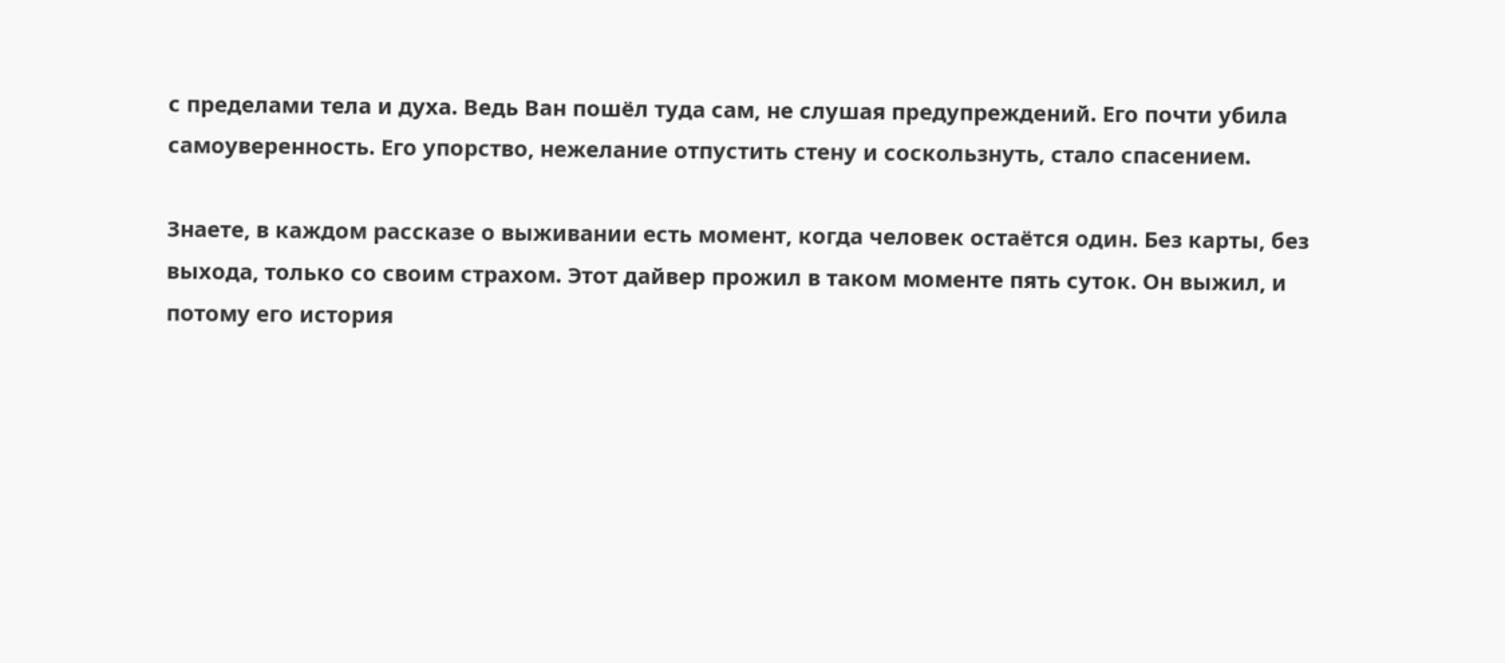с пределами тела и духа. Ведь Ван пошёл туда сам, не слушая предупреждений. Его почти убила самоуверенность. Его упорство, нежелание отпустить стену и соскользнуть, стало спасением.

Знаете, в каждом рассказе о выживании есть момент, когда человек остаётся один. Без карты, без выхода, только со своим страхом. Этот дайвер прожил в таком моменте пять суток. Он выжил, и потому его история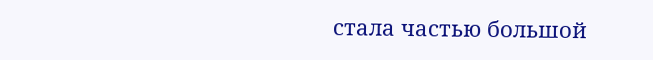стала частью большой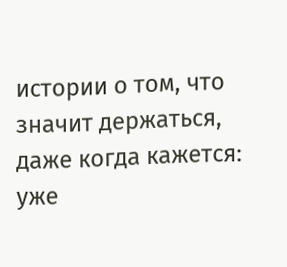истории о том, что значит держаться, даже когда кажется: уже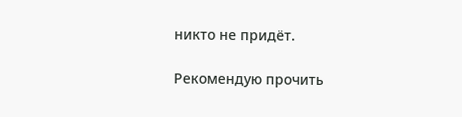никто не придёт.

Рекомендую прочить